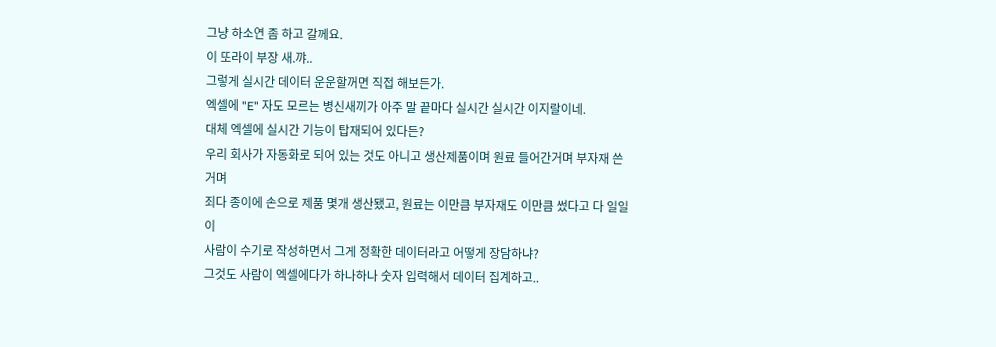그냥 하소연 좀 하고 갈께요.
이 또라이 부장 새.꺄..
그렇게 실시간 데이터 운운할꺼면 직접 해보든가.
엑셀에 "E" 자도 모르는 병신새끼가 아주 말 끝마다 실시간 실시간 이지랄이네.
대체 엑셀에 실시간 기능이 탑재되어 있다든?
우리 회사가 자동화로 되어 있는 것도 아니고 생산제품이며 원료 들어간거며 부자재 쓴거며
죄다 종이에 손으로 제품 몇개 생산됐고, 원료는 이만큼 부자재도 이만큼 썼다고 다 일일이
사람이 수기로 작성하면서 그게 정확한 데이터라고 어떻게 장담하냐?
그것도 사람이 엑셀에다가 하나하나 숫자 입력해서 데이터 집계하고..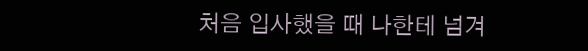처음 입사했을 때 나한테 넘겨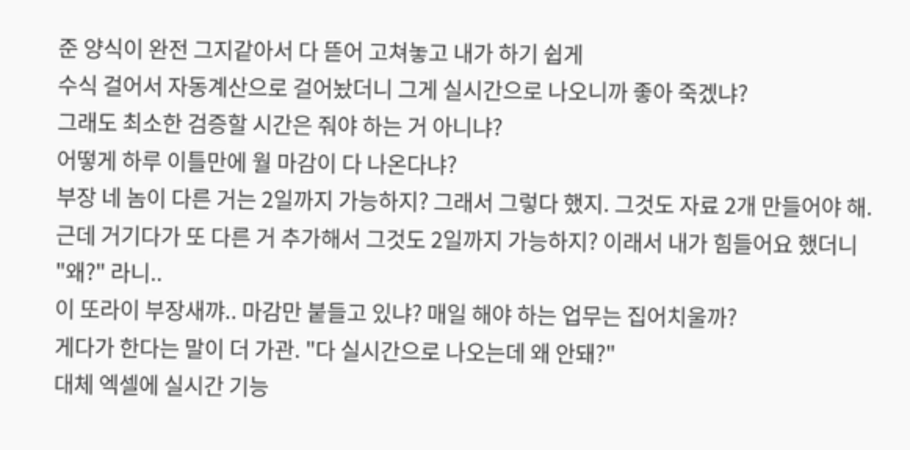준 양식이 완전 그지같아서 다 뜯어 고쳐놓고 내가 하기 쉽게
수식 걸어서 자동계산으로 걸어놨더니 그게 실시간으로 나오니까 좋아 죽겠냐?
그래도 최소한 검증할 시간은 줘야 하는 거 아니냐?
어떻게 하루 이틀만에 월 마감이 다 나온다냐?
부장 네 놈이 다른 거는 2일까지 가능하지? 그래서 그렇다 했지. 그것도 자료 2개 만들어야 해.
근데 거기다가 또 다른 거 추가해서 그것도 2일까지 가능하지? 이래서 내가 힘들어요 했더니
"왜?" 라니..
이 또라이 부장새꺄.. 마감만 붙들고 있냐? 매일 해야 하는 업무는 집어치울까?
게다가 한다는 말이 더 가관. "다 실시간으로 나오는데 왜 안돼?"
대체 엑셀에 실시간 기능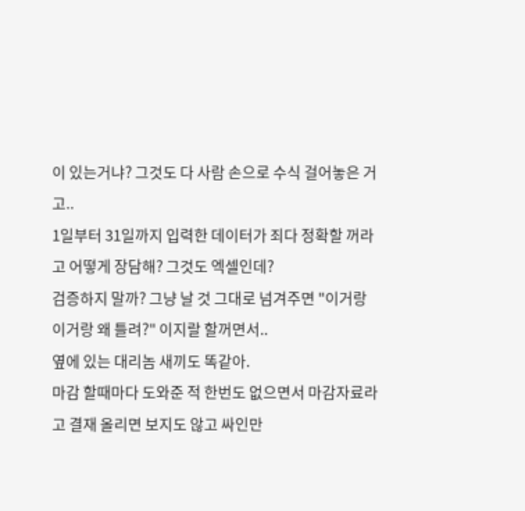이 있는거냐? 그것도 다 사람 손으로 수식 걸어놓은 거고..
1일부터 31일까지 입력한 데이터가 죄다 정확할 꺼라고 어떻게 장담해? 그것도 엑셀인데?
검증하지 말까? 그냥 날 것 그대로 넘겨주면 "이거랑 이거랑 왜 틀려?" 이지랄 할꺼면서..
옆에 있는 대리놈 새끼도 똑같아.
마감 할때마다 도와준 적 한번도 없으면서 마감자료라고 결재 올리면 보지도 않고 싸인만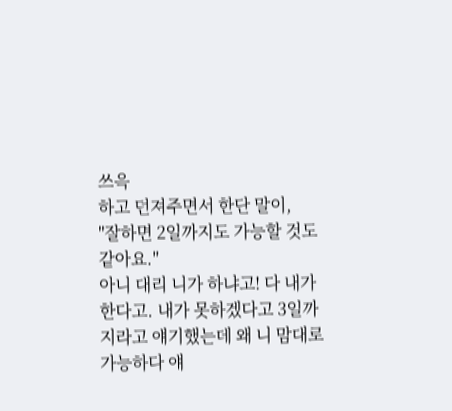쓰윽
하고 던져주면서 한단 말이,
"잘하면 2일까지도 가능할 것도 같아요."
아니 대리 니가 하냐고! 다 내가 한다고. 내가 못하겠다고 3일까지라고 얘기했는데 왜 니 맘대로
가능하다 얘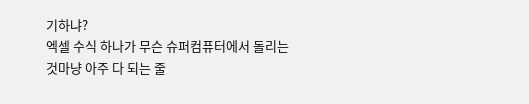기하냐?
엑셀 수식 하나가 무슨 슈퍼컴퓨터에서 돌리는 것마냥 아주 다 되는 줄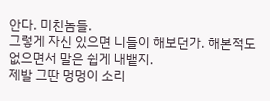안다. 미친놈들.
그렇게 자신 있으면 니들이 해보던가. 해본적도 없으면서 말은 쉽게 내뱉지.
제발 그딴 멍멍이 소리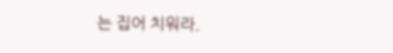는 집어 치워라.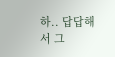하.. 답답해서 그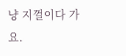냥 지껄이다 가요.